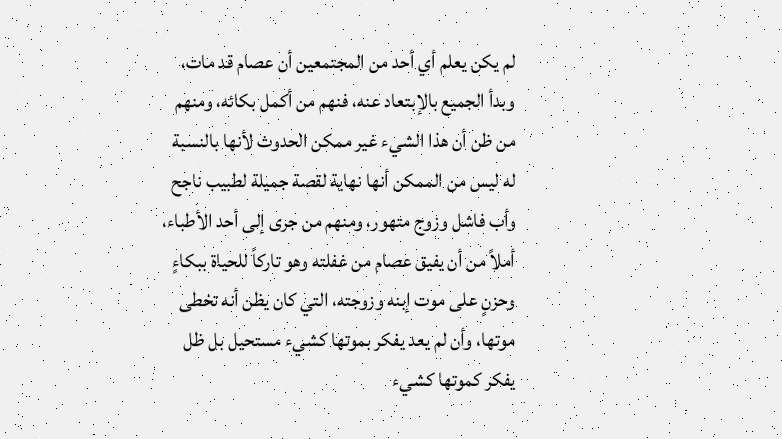لم يكن يعلم أي أحد من المجتمعين أن عصام قد مات، وبدأ الجميع بالإبتعاد عنه، فنهم من أكمل بكائه، ومنهم من ظن أن هذا الشيء غير ممكن الحدوث لأنها بالنسبة له ليس من الممكن أنها نهاية لقصة جميلة لطبيب ناجح وأب فاشل وزوج متهور، ومنهم من جرى إلى أحد الأطباء، أملاً من أن يفيق عصام من غفلته وهو تاركاً للحياة ببكاءٍ وحزنٍ على موت إبنه وزوجته، التي كان يظن أنه تخطى موتها، وأن لم يعد يفكر بموتها كشيء مستحيل بل ظل يفكر كموتها كشيء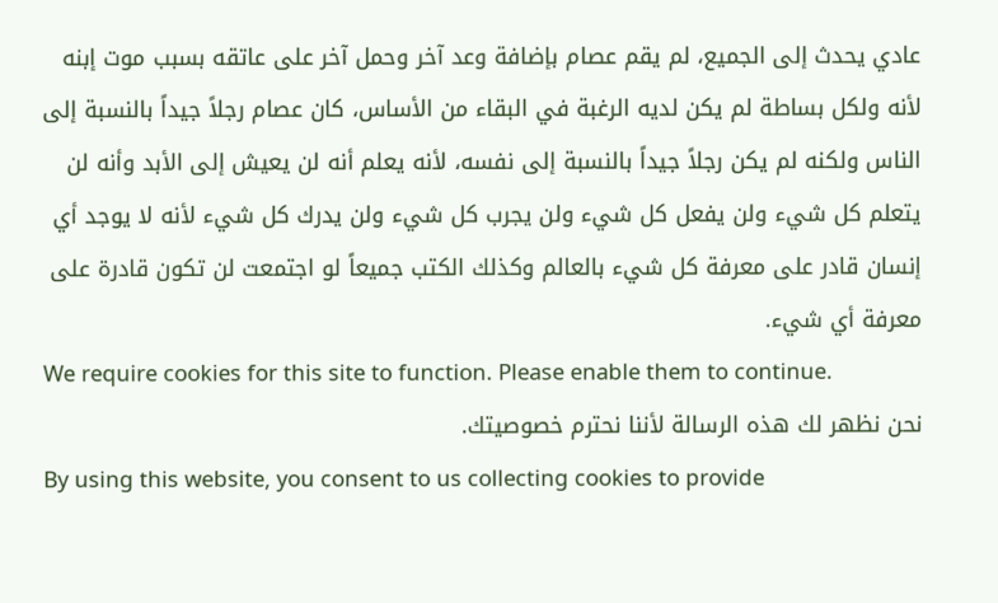عادي يحدث إلى الجميع، لم يقم عصام بإضافة وعد آخر وحمل آخر على عاتقه بسبب موت إبنه لأنه ولكل بساطة لم يكن لديه الرغبة في البقاء من الأساس، كان عصام رجلاً جيداً بالنسبة إلى الناس ولكنه لم يكن رجلاً جيداً بالنسبة إلى نفسه، لأنه يعلم أنه لن يعيش إلى الأبد وأنه لن يتعلم كل شيء ولن يفعل كل شيء ولن يجرب كل شيء ولن يدرك كل شيء لأنه لا يوجد أي إنسان قادر على معرفة كل شيء بالعالم وكذلك الكتب جميعاً لو اجتمعت لن تكون قادرة على معرفة أي شيء.
We require cookies for this site to function. Please enable them to continue.
نحن نظهر لك هذه الرسالة لأننا نحترم خصوصيتك.
By using this website, you consent to us collecting cookies to provide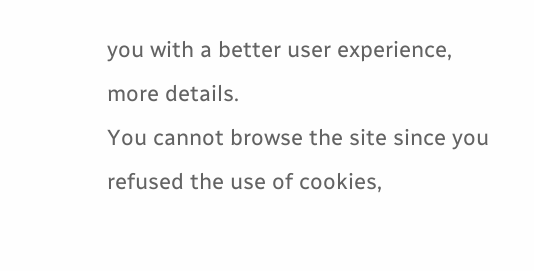you with a better user experience,
more details.
You cannot browse the site since you refused the use of cookies,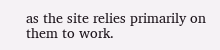as the site relies primarily on them to work.